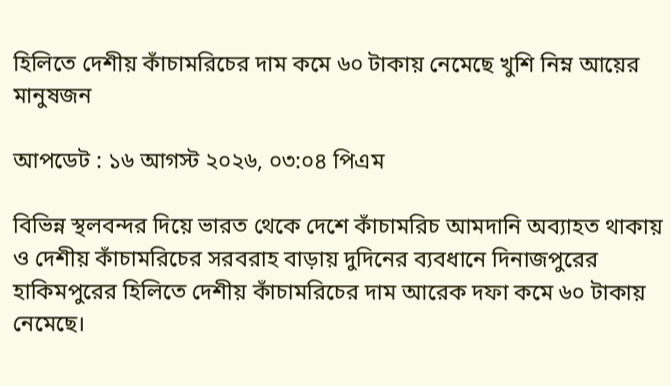হিলিতে দেশীয় কাঁচামরিচের দাম কমে ৬০ টাকায় নেমেছে খুশি নিম্ন আয়ের মানুষজন

আপডেট : ১৬ আগস্ট ২০২৬, ০৩:০৪ পিএম

বিভিন্ন স্থলবন্দর দিয়ে ভারত থেকে দেশে কাঁচামরিচ আমদানি অব্যাহত থাকায় ও দেশীয় কাঁচামরিচের সরবরাহ বাড়ায় দুদিনের ব্যবধানে দিনাজপুরের হাকিমপুরের হিলিতে দেশীয় কাঁচামরিচের দাম আরেক দফা কমে ৬০ টাকায় নেমেছে।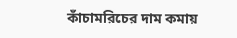কাঁচামরিচের দাম কমায়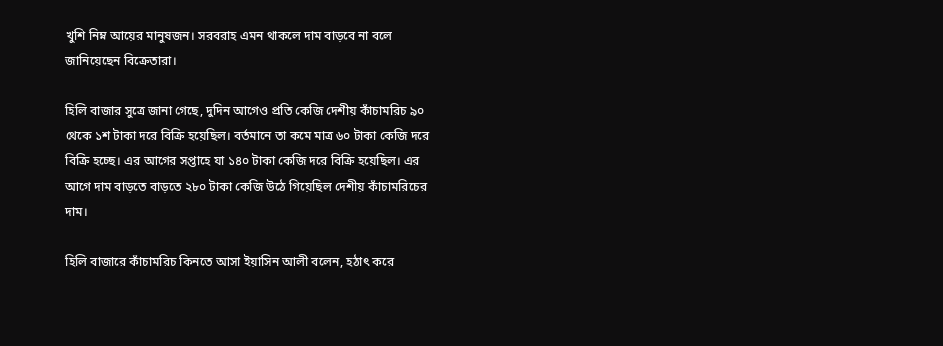খুশি নিম্ন আয়ের মানুষজন। সরবরাহ এমন থাকলে দাম বাড়বে না বলে জানিয়েছেন বিক্রেতারা।

হিলি বাজার সুত্রে জানা গেছে, দুদিন আগেও প্রতি কেজি দেশীয় কাঁচামরিচ ৯০ থেকে ১শ টাকা দরে বিক্রি হয়েছিল। বর্তমানে তা কমে মাত্র ৬০ টাকা কেজি দরে বিক্রি হচ্ছে। এর আগের সপ্তাহে যা ১৪০ টাকা কেজি দরে বিক্রি হয়েছিল। এর আগে দাম বাড়তে বাড়তে ২৮০ টাকা কেজি উঠে গিয়েছিল দেশীয় কাঁচামরিচের দাম।

হিলি বাজারে কাঁচামরিচ কিনতে আসা ইয়াসিন আলী বলেন, হঠাৎ করে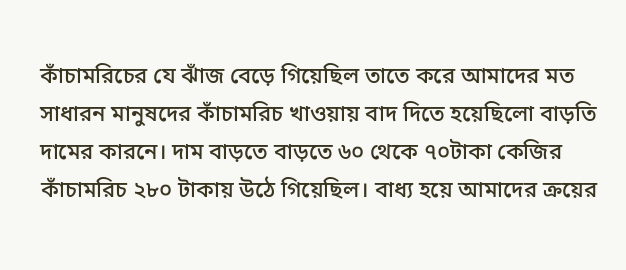কাঁচামরিচের যে ঝাঁজ বেড়ে গিয়েছিল তাতে করে আমাদের মত সাধারন মানুষদের কাঁচামরিচ খাওয়ায় বাদ দিতে হয়েছিলো বাড়তি দামের কারনে। দাম বাড়তে বাড়তে ৬০ থেকে ৭০টাকা কেজির কাঁচামরিচ ২৮০ টাকায় উঠে গিয়েছিল। বাধ্য হয়ে আমাদের ক্রয়ের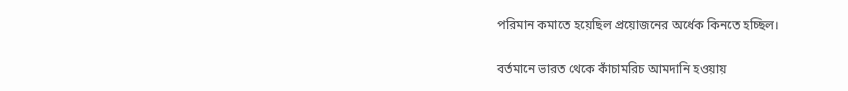পরিমান কমাতে হয়েছিল প্রয়োজনের অর্ধেক কিনতে হচ্ছিল।

বর্তমানে ভারত থেকে কাঁচামরিচ আমদানি হওয়ায়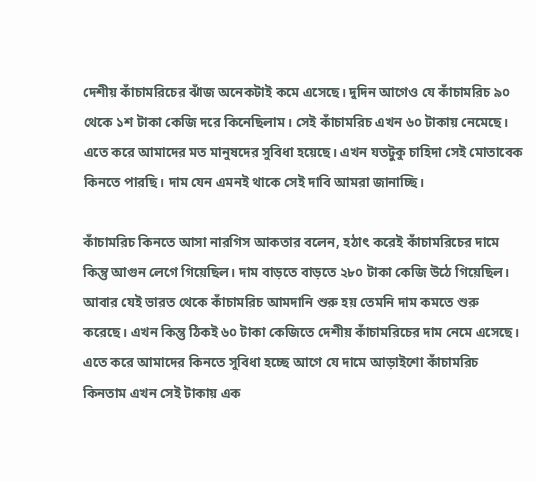দেশীয় কাঁচামরিচের ঝাঁজ অনেকটাই কমে এসেছে। দুদিন আগেও যে কাঁচামরিচ ৯০ থেকে ১শ টাকা কেজি দরে কিনেছিলাম। সেই কাঁচামরিচ এখন ৬০ টাকায় নেমেছে। এতে করে আমাদের মত মানুষদের সুবিধা হয়েছে। এখন যতটুকু চাহিদা সেই মোতাবেক কিনতে পারছি। দাম যেন এমনই থাকে সেই দাবি আমরা জানাচ্ছি।

কাঁচামরিচ কিনতে আসা নারগিস আকতার বলেন, হঠাৎ করেই কাঁচামরিচের দামে কিন্তু আগুন লেগে গিয়েছিল। দাম বাড়তে বাড়তে ২৮০ টাকা কেজি উঠে গিয়েছিল। আবার যেই ভারত থেকে কাঁচামরিচ আমদানি শুরু হয় তেমনি দাম কমতে শুরু করেছে। এখন কিন্তু ঠিকই ৬০ টাকা কেজিতে দেশীয় কাঁচামরিচের দাম নেমে এসেছে। এতে করে আমাদের কিনতে সুবিধা হচ্ছে আগে যে দামে আড়াইশো কাঁচামরিচ কিনতাম এখন সেই টাকায় এক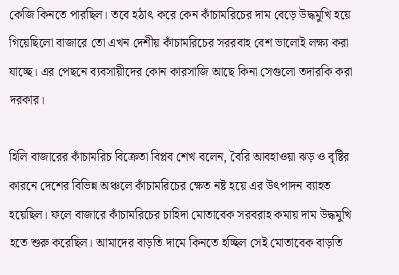কেজি কিনতে পারছিল। তবে হঠাৎ করে কেন কাঁচামরিচের দাম বেড়ে উদ্ধমুখি হয়ে গিয়েছিলো বাজারে তো এখন দেশীয় কাঁচামরিচের সররবাহ বেশ ভালোই লক্ষ্য করা যাচ্ছে। এর পেছনে ব্যবসায়ীদের কোন কারসাজি আছে কিনা সেগুলো তদারকি করা দরকার।

হিলি বাজারের কাঁচামরিচ বিক্রেতা বিপ্লব শেখ বলেন, বৈরি আবহাওয়া ঝড় ও বৃষ্টির কারনে দেশের বিভিন্ন অঞ্চলে কাঁচামরিচের ক্ষেত নষ্ট হয়ে এর উৎপাদন ব্যাহত হয়েছিল। ফলে বাজারে কাঁচামরিচের চাহিদা মোতাবেক সরবরাহ কমায় দাম উদ্ধমুখি হতে শুরু করেছিল। আমাদের বাড়তি দামে কিনতে হচ্ছিল সেই মোতাবেক বাড়তি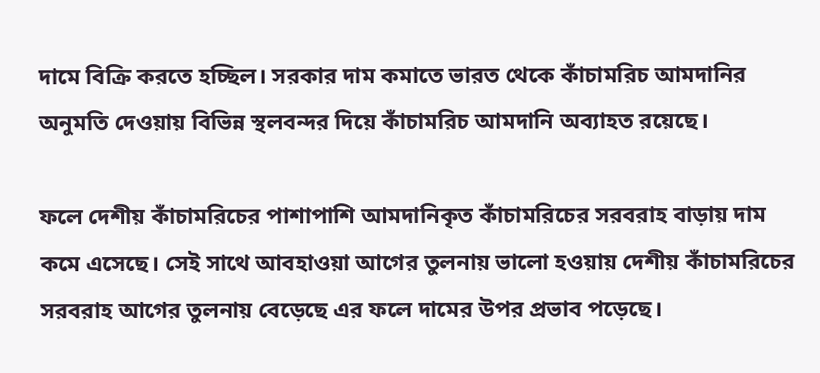দামে বিক্রি করতে হচ্ছিল। সরকার দাম কমাতে ভারত থেকে কাঁচামরিচ আমদানির অনুমতি দেওয়ায় বিভিন্ন স্থলবন্দর দিয়ে কাঁচামরিচ আমদানি অব্যাহত রয়েছে।

ফলে দেশীয় কাঁচামরিচের পাশাপাশি আমদানিকৃত কাঁচামরিচের সরবরাহ বাড়ায় দাম কমে এসেছে। সেই সাথে আবহাওয়া আগের তুলনায় ভালো হওয়ায় দেশীয় কাঁচামরিচের সরবরাহ আগের তুলনায় বেড়েছে এর ফলে দামের উপর প্রভাব পড়েছে।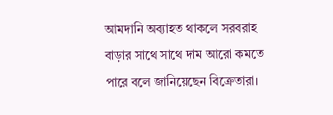আমদানি অব্যাহত থাকলে সরবরাহ বাড়ার সাথে সাথে দাম আরো কমতে পারে বলে জানিয়েছেন বিক্রেতারা।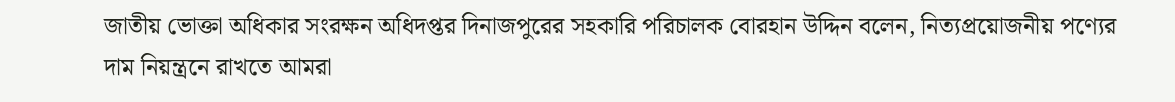জাতীয় ভোক্তা অধিকার সংরক্ষন অধিদপ্তর দিনাজপুরের সহকারি পরিচালক বোরহান উদ্দিন বলেন, নিত্যপ্রয়োজনীয় পণ্যের দাম নিয়ন্ত্রনে রাখতে আমরা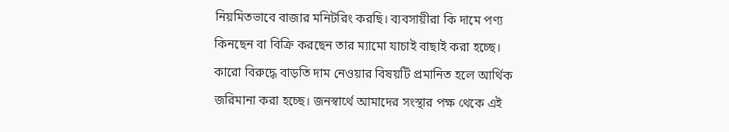নিয়মিতভাবে বাজার মনিটরিং করছি। ব্যবসায়ীরা কি দামে পণ্য কিনছেন বা বিক্রি করছেন তার ম্যামো যাচাই বাছাই করা হচ্ছে। কারো বিরুদ্ধে বাড়তি দাম নেওয়ার বিষয়টি প্রমানিত হলে আর্থিক জরিমানা করা হচ্ছে। জনস্বার্থে আমাদের সংস্থার পক্ষ থেকে এই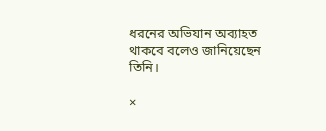ধরনের অভিযান অব্যাহত থাকবে বলেও জানিয়েছেন তিনি।

×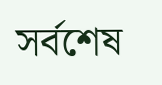সর্বশেষ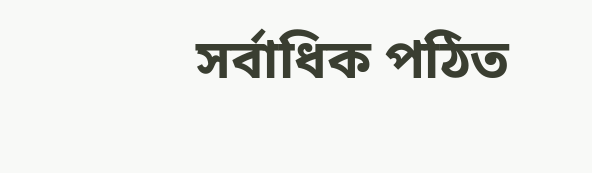সর্বাধিক পঠিত